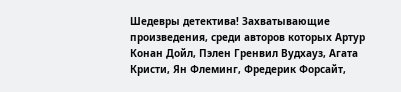Шедевры детектива! Захватывающие произведения, среди авторов которых Артур Конан Дойл, Пэлен Гренвил Вудхауз, Агата Кристи, Ян Флеминг, Фредерик Форсайт,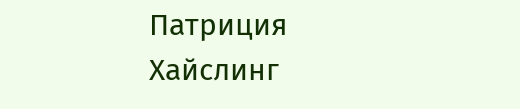Патриция Хайслинг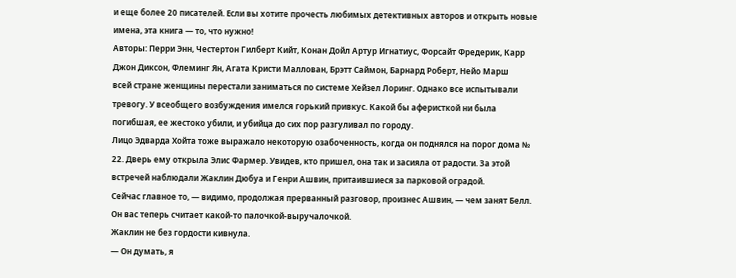и еще более 20 писателей. Если вы хотите прочесть любимых детективных авторов и открыть новые имена, эта книга — то, что нужно!
Авторы: Перри Энн, Честертон Гилберт Кийт, Конан Дойл Артур Игнатиус, Форсайт Фредерик, Карр Джон Диксон, Флеминг Ян, Агата Кристи Маллован, Брэтт Саймон, Барнард Роберт, Нейо Марш
всей стране женщины перестали заниматься по системе Хейзел Лоринг. Однако все испытывали тревогу. У всеобщего возбуждения имелся горький привкус. Какой бы аферисткой ни была погибшая, ее жестоко убили, и убийца до сих пор разгуливал по городу.
Лицо Эдварда Хойта тоже выражало некоторую озабоченность, когда он поднялся на порог дома № 22. Дверь ему открыла Элис Фармер. Увидев, кто пришел, она так и засияла от радости. За этой встречей наблюдали Жаклин Дюбуа и Генри Ашвин, притаившиеся за парковой оградой.
Сейчас главное то, — видимо, продолжая прерванный разговор, произнес Ашвин, — чем занят Белл. Он вас теперь считает какой-то палочкой-выручалочкой.
Жаклин не без гордости кивнула.
— Он думать, я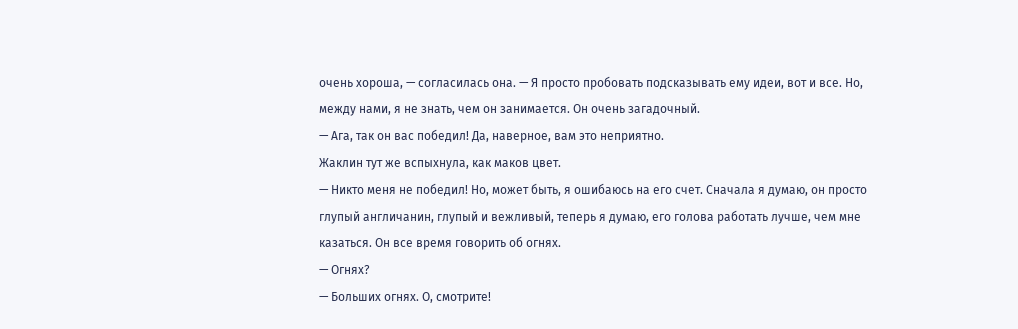очень хороша, — согласилась она. — Я просто пробовать подсказывать ему идеи, вот и все. Но, между нами, я не знать, чем он занимается. Он очень загадочный.
— Ага, так он вас победил! Да, наверное, вам это неприятно.
Жаклин тут же вспыхнула, как маков цвет.
— Никто меня не победил! Но, может быть, я ошибаюсь на его счет. Сначала я думаю, он просто глупый англичанин, глупый и вежливый, теперь я думаю, его голова работать лучше, чем мне казаться. Он все время говорить об огнях.
— Огнях?
— Больших огнях. О, смотрите!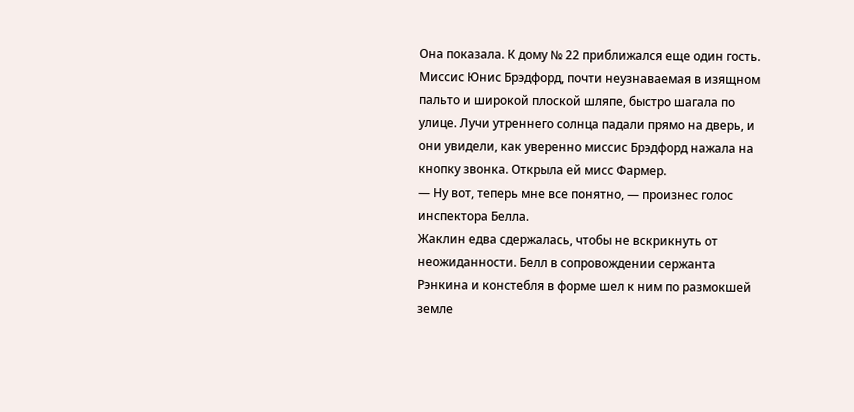Она показала. К дому № 22 приближался еще один гость. Миссис Юнис Брэдфорд, почти неузнаваемая в изящном пальто и широкой плоской шляпе, быстро шагала по улице. Лучи утреннего солнца падали прямо на дверь, и они увидели, как уверенно миссис Брэдфорд нажала на кнопку звонка. Открыла ей мисс Фармер.
— Ну вот, теперь мне все понятно, — произнес голос инспектора Белла.
Жаклин едва сдержалась, чтобы не вскрикнуть от неожиданности. Белл в сопровождении сержанта Рэнкина и констебля в форме шел к ним по размокшей земле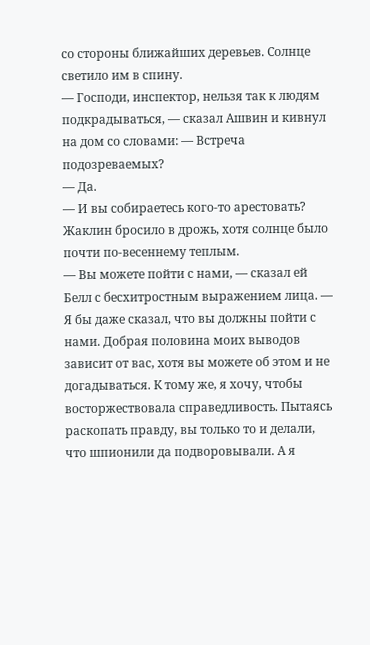со стороны ближайших деревьев. Солнце светило им в спину.
— Господи, инспектор, нельзя так к людям подкрадываться, — сказал Ашвин и кивнул на дом со словами: — Встреча подозреваемых?
— Да.
— И вы собираетесь кого-то арестовать?
Жаклин бросило в дрожь, хотя солнце было почти по-весеннему теплым.
— Вы можете пойти с нами, — сказал ей Белл с бесхитростным выражением лица. — Я бы даже сказал, что вы должны пойти с нами. Добрая половина моих выводов зависит от вас, хотя вы можете об этом и не догадываться. К тому же, я хочу, чтобы восторжествовала справедливость. Пытаясь раскопать правду, вы только то и делали, что шпионили да подворовывали. А я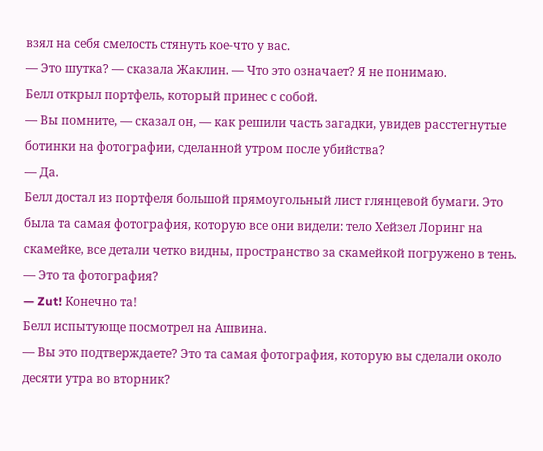взял на себя смелость стянуть кое-что у вас.
— Это шутка? — сказала Жаклин. — Что это означает? Я не понимаю.
Белл открыл портфель, который принес с собой.
— Вы помните, — сказал он, — как решили часть загадки, увидев расстегнутые ботинки на фотографии, сделанной утром после убийства?
— Да.
Белл достал из портфеля большой прямоугольный лист глянцевой бумаги. Это была та самая фотография, которую все они видели: тело Хейзел Лоринг на скамейке, все детали четко видны, пространство за скамейкой погружено в тень.
— Это та фотография?
— Zut! Конечно та!
Белл испытующе посмотрел на Ашвина.
— Вы это подтверждаете? Это та самая фотография, которую вы сделали около десяти утра во вторник?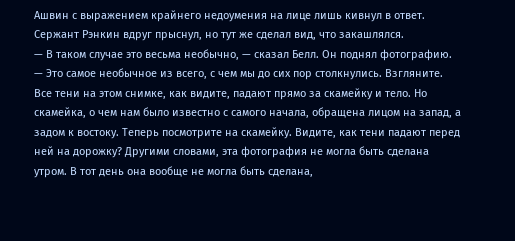Ашвин с выражением крайнего недоумения на лице лишь кивнул в ответ. Сержант Рэнкин вдруг прыснул, но тут же сделал вид, что закашлялся.
— В таком случае это весьма необычно, — сказал Белл. Он поднял фотографию. — Это самое необычное из всего, с чем мы до сих пор столкнулись. Взгляните. Все тени на этом снимке, как видите, падают прямо за скамейку и тело. Но скамейка, о чем нам было известно с самого начала, обращена лицом на запад, а задом к востоку. Теперь посмотрите на скамейку. Видите, как тени падают перед ней на дорожку? Другими словами, эта фотография не могла быть сделана утром. В тот день она вообще не могла быть сделана,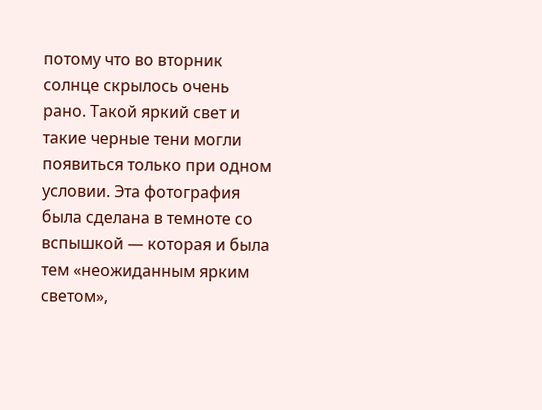потому что во вторник солнце скрылось очень рано. Такой яркий свет и такие черные тени могли появиться только при одном условии. Эта фотография была сделана в темноте со вспышкой — которая и была тем «неожиданным ярким светом»,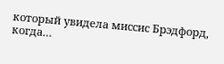который увидела миссис Брэдфорд, когда…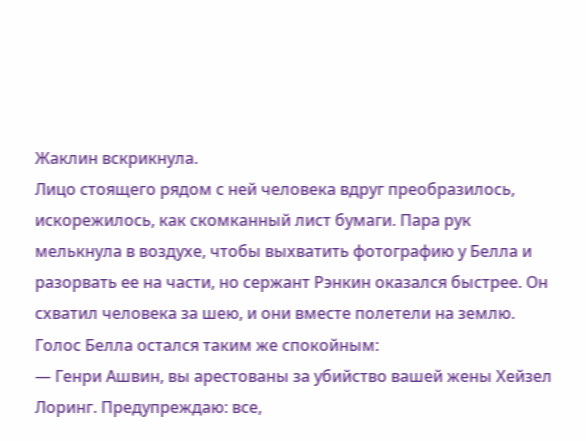Жаклин вскрикнула.
Лицо стоящего рядом с ней человека вдруг преобразилось, искорежилось, как скомканный лист бумаги. Пара рук мелькнула в воздухе, чтобы выхватить фотографию у Белла и разорвать ее на части, но сержант Рэнкин оказался быстрее. Он схватил человека за шею, и они вместе полетели на землю.
Голос Белла остался таким же спокойным:
— Генри Ашвин, вы арестованы за убийство вашей жены Хейзел Лоринг. Предупреждаю: все,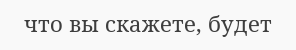что вы скажете, будет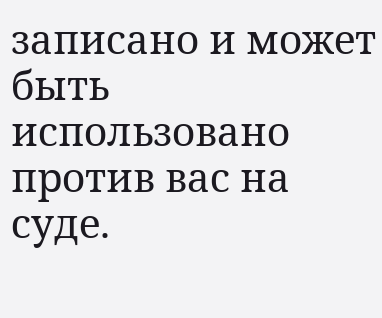записано и может быть использовано против вас на суде.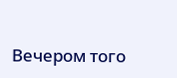Вечером того